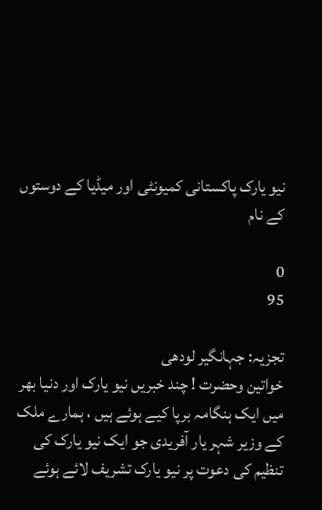نیو یارک پاکستانی کمیونٹی اور میڈیا کے دوستوں کے نام

0
95

تجزیہ: جہانگیر لودھی
خواتین وحضرت ! چند خبریں نیو یارک اور دنیا بھر میں ایک ہنگامہ برپا کیے ہوئے ہیں ، ہمارے ملک کے وزیر شہر یار آفریدی جو ایک نیو یارک کی تنظیم کی دعوت پر نیو یارک تشریف لائے ہوئے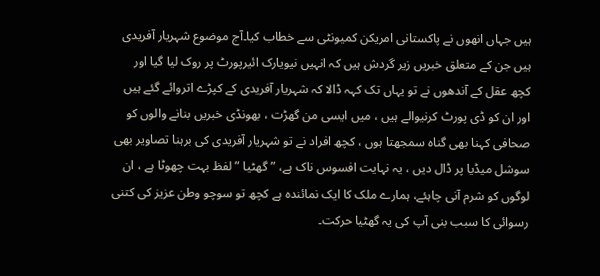ہیں جہاں انھوں نے پاکستانی امریکن کمیونٹی سے خطاب کیا۔آج موضوع شہریار آفریدی ہیں جن کے متعلق خبریں زیر گردش ہیں کہ انہیں نیویارک ائیرپورٹ پر روک لیا گیا اور کچھ عقل کے آندھوں نے تو یہاں تک کہہ ڈالا کہ شہریار آفریدی کے کپڑے اتروائے گئے ہیں اور ان کو ڈی پورٹ کرنیوالے ہیں ، میں ایسی من گھڑت ، بھونڈی خبریں بنانے والوں کو صحافی کہنا بھی گناہ سمجھتا ہوں ، کچھ افراد نے تو شہریار آفریدی کی برہنا تصاویر بھی سوشل میڈیا پر ڈال دیں ، یہ نہایت افسوس ناک ہے، ”گھٹیا ”لفظ بہت چھوٹا ہے ، ان لوگوں کو شرم آنی چاہئے، ہمارے ملک کا ایک نمائندہ ہے کچھ تو سوچو وطن عزیز کی کتنی رسوائی کا سبب بنی آپ کی یہ گھٹیا حرکت۔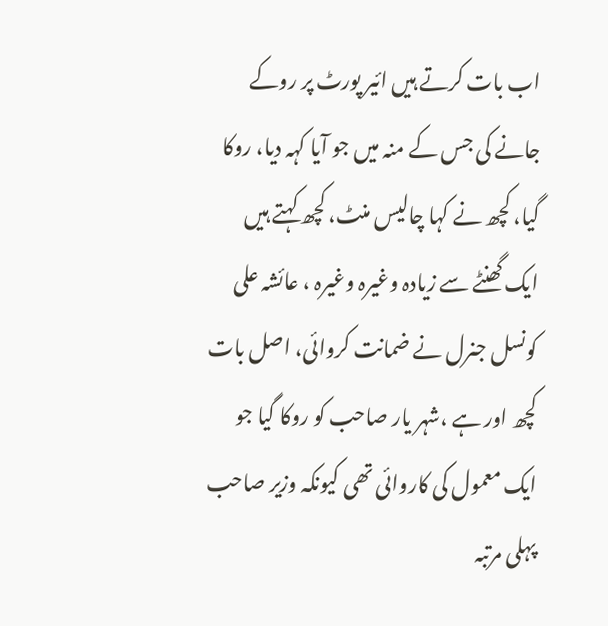اب بات کرتے ہیں ائیر پورٹ پر روکے جانے کی جس کے منہ میں جو آیا کہہ دیا، روکا گیا، کچھ نے کہا چالیس منٹ، کچھ کہتے ہیں ایک گھنٹے سے زیادہ وغیرہ وغیرہ ، عائشہ علی کونسل جنرل نے ضمانت کروائی، اصل بات کچھ اور ہے ،شہر یار صاحب کو روکا گیا جو ایک معمول کی کاروائی تھی کیونکہ وزیر صاحب پہلی مرتبہ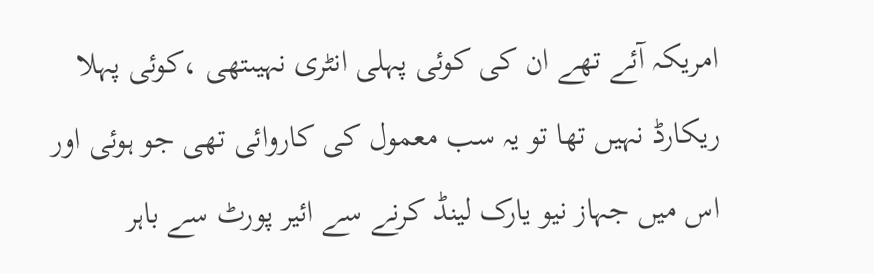امریکہ آئے تھے ان کی کوئی پہلی انٹری نہیںتھی ،کوئی پہلا ریکارڈ نہیں تھا تو یہ سب معمول کی کاروائی تھی جو ہوئی اور اس میں جہاز نیو یارک لینڈ کرنے سے ائیر پورٹ سے باہر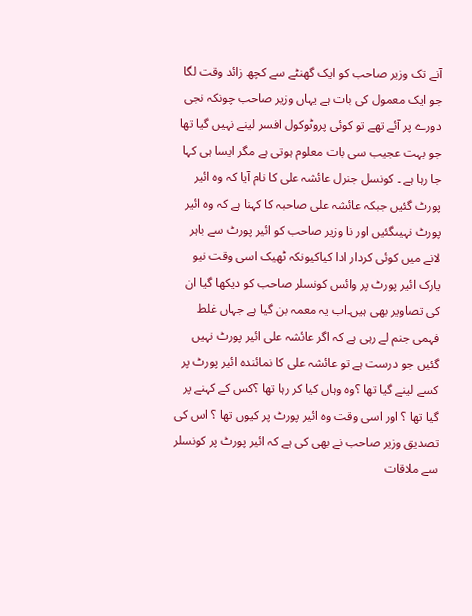آنے تک وزیر صاحب کو ایک گھنٹے سے کچھ زائد وقت لگا جو ایک معمول کی بات ہے یہاں وزیر صاحب چونکہ نجی دورے پر آئے تھے تو کوئی پروٹوکول افسر لینے نہیں گیا تھا جو بہت عجیب سی بات معلوم ہوتی ہے مگر ایسا ہی کہا جا رہا ہے ۔ کونسل جنرل عائشہ علی کا نام آیا کہ وہ ائیر پورٹ گئیں جبکہ عائشہ علی صاحبہ کا کہنا ہے کہ وہ ائیر پورٹ نہیںگئیں اور نا وزیر صاحب کو ائیر پورٹ سے باہر لانے میں کوئی کردار ادا کیاکیونکہ ٹھیک اسی وقت نیو یارک ائیر پورٹ پر وائس کونسلر صاحب کو دیکھا گیا ان کی تصاویر بھی ہیں۔اب یہ معمہ بن گیا ہے جہاں غلط فہمی جنم لے رہی ہے کہ اگر عائشہ علی ائیر پورٹ نہیں گئیں جو درست ہے تو عائشہ علی کا نمائندہ ائیر پورٹ پر کسے لینے گیا تھا ؟وہ وہاں کیا کر رہا تھا ؟کس کے کہنے پر گیا تھا ؟ اور اسی وقت وہ ائیر پورٹ پر کیوں تھا ؟ اس کی تصدیق وزیر صاحب نے بھی کی ہے کہ ائیر پورٹ پر کونسلر سے ملاقات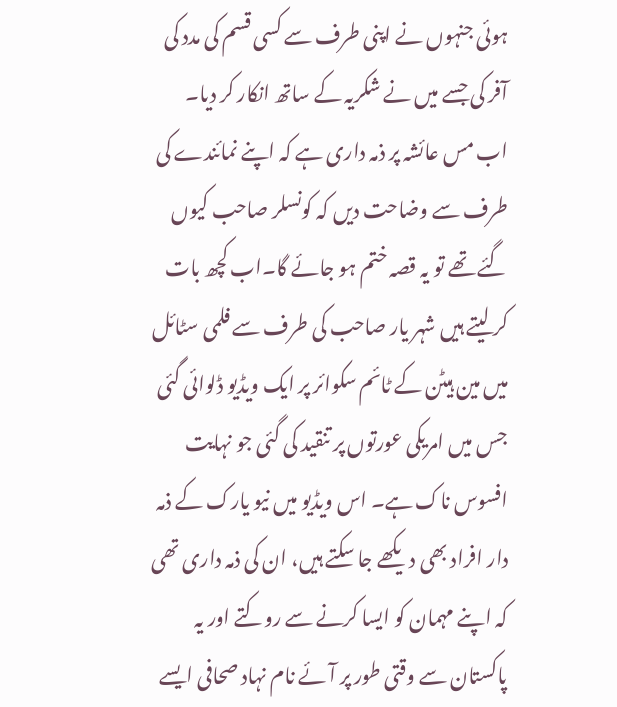ہوئی جنہوں نے اپنی طرف سے کسی قسم کی مدد کی آفر کی جسے میں نے شکریہ کے ساتھ انکار کر دیا۔ اب مس عائشہ پر ذمہ داری ہے کہ اپنے نمائندے کی طرف سے وضاحت دیں کہ کونسلر صاحب کیوں گئے تھے تو یہ قصہ ختم ہو جائے گا۔اب کچھ بات کر لیتے ہیں شہر یار صاحب کی طرف سے فلمی سٹائل میں مین ہیٹن کے ٹائم سکوائر پر ایک ویڈیو ڈلوائی گئی جس میں امریکی عورتوں پر تنقید کی گئی جو نہایت افسوس ناک ہے۔ اس ویڈیو میں نیو یارک کے ذمہ دار افراد بھی دیکھے جا سکتے ہیں، ان کی ذمہ داری تھی کہ اپنے مہمان کو ایسا کرنے سے روکتے اور یہ پاکستان سے وقتی طور پر آئے نام نہاد صحافی ایسے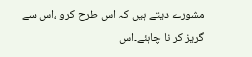مشورے دیتے ہیں کہ اس طرح کرو ،اس سے گریز کر نا چاہئے۔اس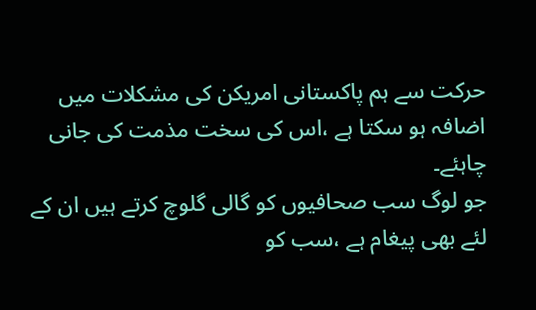حرکت سے ہم پاکستانی امریکن کی مشکلات میں اضافہ ہو سکتا ہے ،اس کی سخت مذمت کی جانی چاہئے۔
جو لوگ سب صحافیوں کو گالی گلوچ کرتے ہیں ان کے لئے بھی پیغام ہے ،سب کو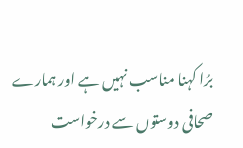برُا کہنا مناسب نہیں ہے اور ہمارے صحافی دوستوں سے درخواست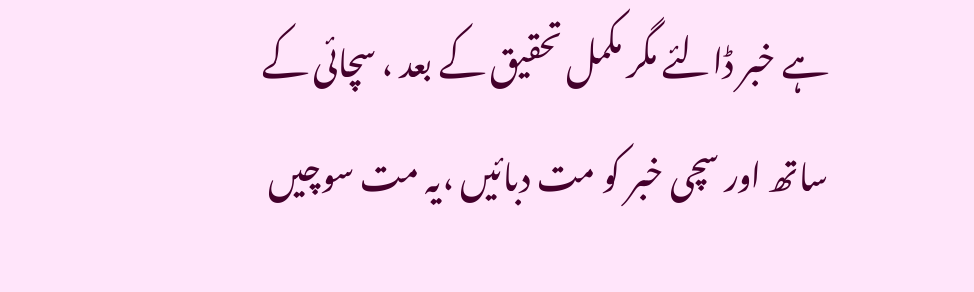ہے خبر ڈالئے مگر مکمل تحقیق کے بعد ، سچائی کے ساتھ اور سچی خبر کو مت دبائیں ،یہ مت سوچیں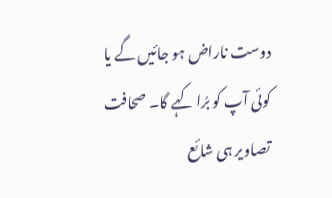دوست ناراض ہو جائیں گے یا کوئی آپ کو برُا کہے گا۔ صحافت تصاویر ہی شائع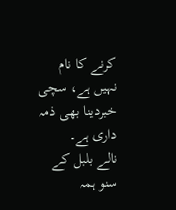کرنے کا نام نہیں ہے، سچی خبردینا بھی ذمہ داری ہے۔
نالے بلبل کے سنو ہمہ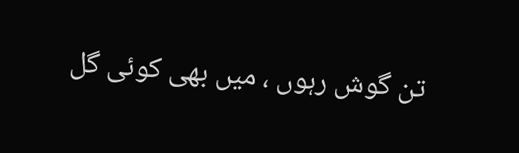تن گوش رہوں ، میں بھی کوئی گل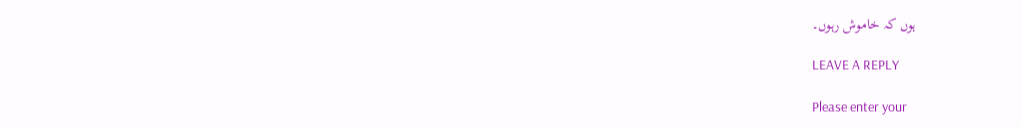ہوں کہ خاموش رہوں۔

LEAVE A REPLY

Please enter your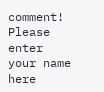comment!
Please enter your name here